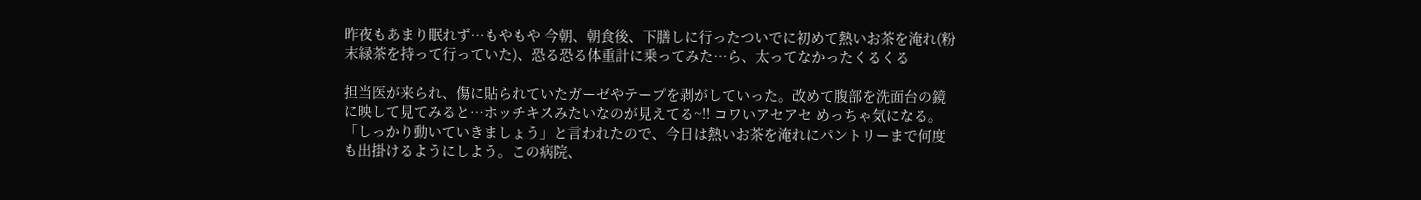昨夜もあまり眠れず…もやもや 今朝、朝食後、下膳しに行ったついでに初めて熱いお茶を淹れ(粉末緑茶を持って行っていた)、恐る恐る体重計に乗ってみた…ら、太ってなかったくるくる

担当医が来られ、傷に貼られていたガーゼやテープを剥がしていった。改めて腹部を洗面台の鏡に映して見てみると…ホッチキスみたいなのが見えてる~!! コワいアセアセ めっちゃ気になる。「しっかり動いていきましょう」と言われたので、今日は熱いお茶を淹れにパントリーまで何度も出掛けるようにしよう。この病院、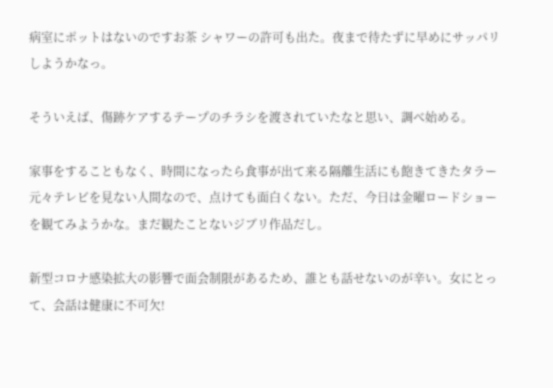病室にポットはないのですお茶 シャワーの許可も出た。夜まで待たずに早めにサッパリしようかなっ。

そういえば、傷跡ケアするテープのチラシを渡されていたなと思い、調べ始める。

家事をすることもなく、時間になったら食事が出て来る隔離生活にも飽きてきたタラー 元々テレビを見ない人間なので、点けても面白くない。ただ、今日は金曜ロードショーを観てみようかな。まだ観たことないジブリ作品だし。

新型コロナ感染拡大の影響で面会制限があるため、誰とも話せないのが辛い。女にとって、会話は健康に不可欠!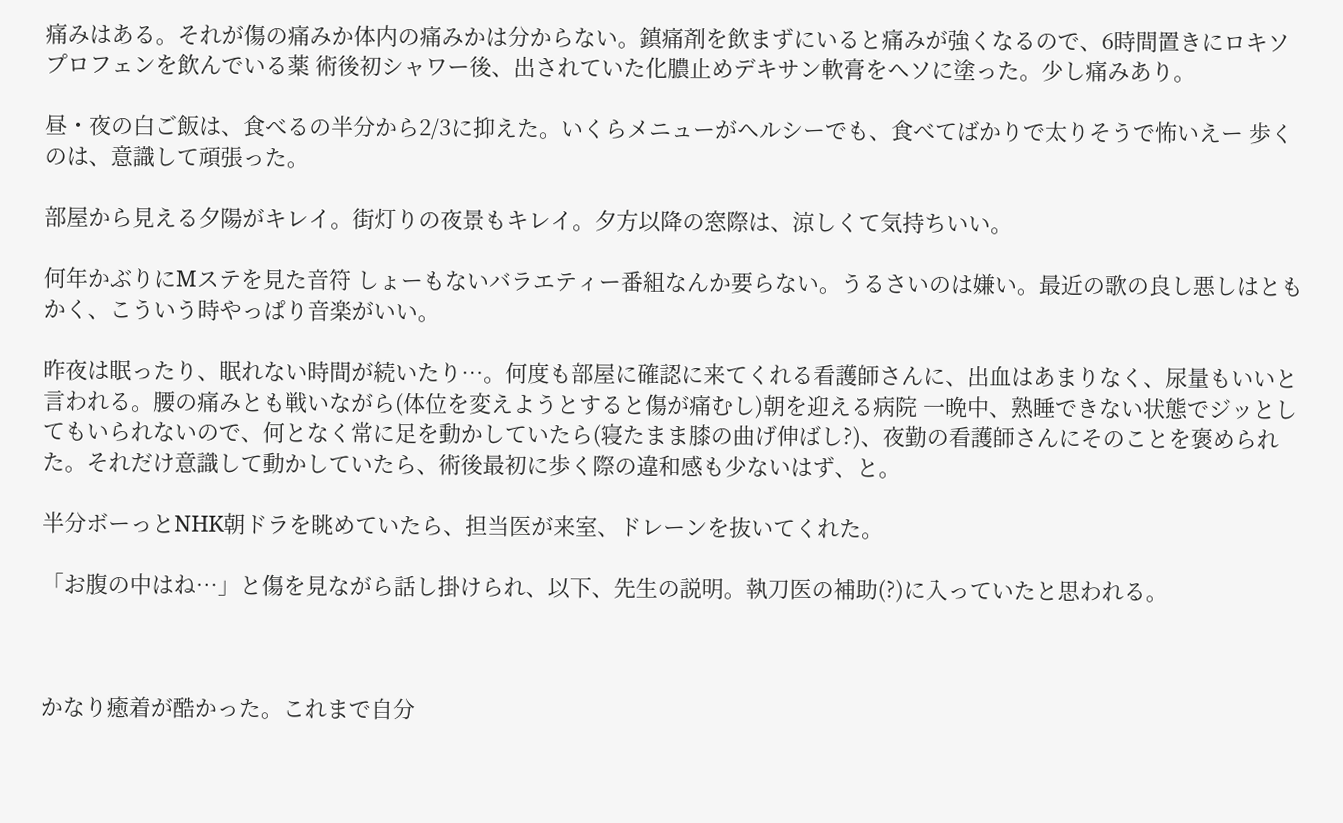痛みはある。それが傷の痛みか体内の痛みかは分からない。鎮痛剤を飲まずにいると痛みが強くなるので、6時間置きにロキソプロフェンを飲んでいる薬 術後初シャワー後、出されていた化膿止めデキサン軟膏をヘソに塗った。少し痛みあり。

昼・夜の白ご飯は、食べるの半分から2/3に抑えた。いくらメニューがヘルシーでも、食べてばかりで太りそうで怖いえー 歩くのは、意識して頑張った。

部屋から見える夕陽がキレイ。街灯りの夜景もキレイ。夕方以降の窓際は、涼しくて気持ちいい。

何年かぶりにMステを見た音符 しょーもないバラエティー番組なんか要らない。うるさいのは嫌い。最近の歌の良し悪しはともかく、こういう時やっぱり音楽がいい。

昨夜は眠ったり、眠れない時間が続いたり…。何度も部屋に確認に来てくれる看護師さんに、出血はあまりなく、尿量もいいと言われる。腰の痛みとも戦いながら(体位を変えようとすると傷が痛むし)朝を迎える病院 一晩中、熟睡できない状態でジッとしてもいられないので、何となく常に足を動かしていたら(寝たまま膝の曲げ伸ばし?)、夜勤の看護師さんにそのことを褒められた。それだけ意識して動かしていたら、術後最初に歩く際の違和感も少ないはず、と。

半分ボーっとNHK朝ドラを眺めていたら、担当医が来室、ドレーンを抜いてくれた。

「お腹の中はね…」と傷を見ながら話し掛けられ、以下、先生の説明。執刀医の補助(?)に入っていたと思われる。



かなり癒着が酷かった。これまで自分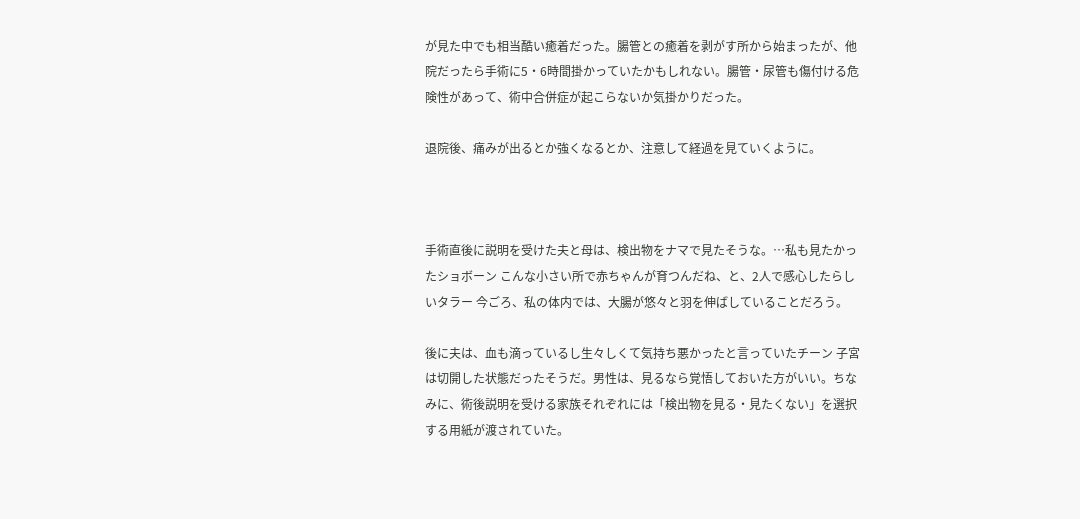が見た中でも相当酷い癒着だった。腸管との癒着を剥がす所から始まったが、他院だったら手術に5・6時間掛かっていたかもしれない。腸管・尿管も傷付ける危険性があって、術中合併症が起こらないか気掛かりだった。

退院後、痛みが出るとか強くなるとか、注意して経過を見ていくように。



手術直後に説明を受けた夫と母は、検出物をナマで見たそうな。…私も見たかったショボーン こんな小さい所で赤ちゃんが育つんだね、と、2人で感心したらしいタラー 今ごろ、私の体内では、大腸が悠々と羽を伸ばしていることだろう。

後に夫は、血も滴っているし生々しくて気持ち悪かったと言っていたチーン 子宮は切開した状態だったそうだ。男性は、見るなら覚悟しておいた方がいい。ちなみに、術後説明を受ける家族それぞれには「検出物を見る・見たくない」を選択する用紙が渡されていた。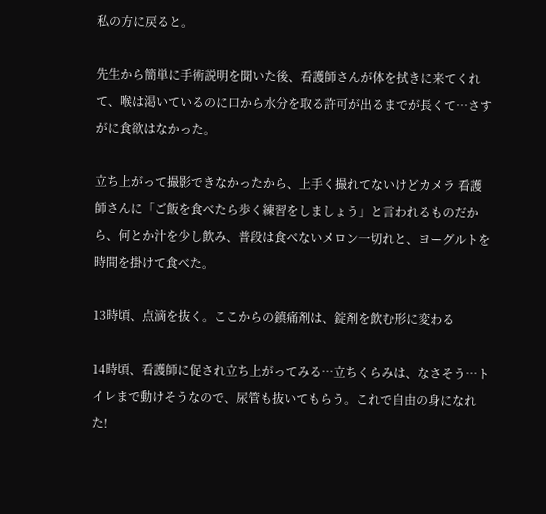私の方に戻ると。

先生から簡単に手術説明を聞いた後、看護師さんが体を拭きに来てくれて、喉は渇いているのに口から水分を取る許可が出るまでが長くて…さすがに食欲はなかった。

立ち上がって撮影できなかったから、上手く撮れてないけどカメラ 看護師さんに「ご飯を食べたら歩く練習をしましょう」と言われるものだから、何とか汁を少し飲み、普段は食べないメロン一切れと、ヨーグルトを時間を掛けて食べた。

13時頃、点滴を抜く。ここからの鎮痛剤は、錠剤を飲む形に変わる

14時頃、看護師に促され立ち上がってみる…立ちくらみは、なさそう…トイレまで動けそうなので、尿管も抜いてもらう。これで自由の身になれた!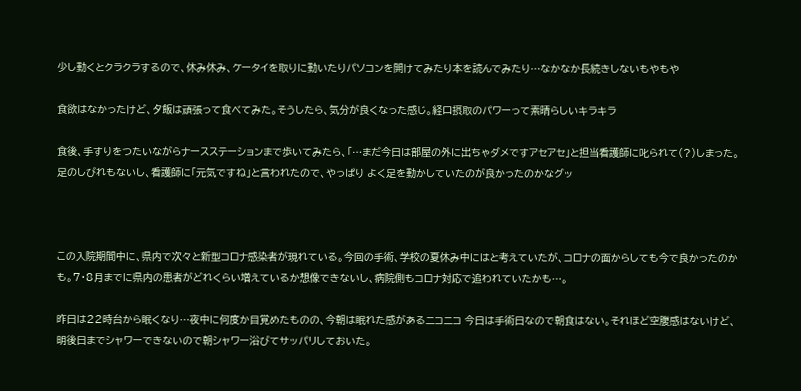少し動くとクラクラするので、休み休み、ケータイを取りに動いたりパソコンを開けてみたり本を読んでみたり…なかなか長続きしないもやもや

食欲はなかったけど、夕飯は頑張って食べてみた。そうしたら、気分が良くなった感じ。経口摂取のパワーって素晴らしいキラキラ

食後、手すりをつたいながらナースステーションまで歩いてみたら、「…まだ今日は部屋の外に出ちゃダメですアセアセ」と担当看護師に叱られて(?)しまった。足のしびれもないし、看護師に「元気ですね」と言われたので、やっぱり よく足を動かしていたのが良かったのかなグッ



この入院期間中に、県内で次々と新型コロナ感染者が現れている。今回の手術、学校の夏休み中にはと考えていたが、コロナの面からしても今で良かったのかも。7・8月までに県内の患者がどれくらい増えているか想像できないし、病院側もコロナ対応で追われていたかも…。

昨日は22時台から眠くなり…夜中に何度か目覚めたものの、今朝は眠れた感があるニコニコ 今日は手術日なので朝食はない。それほど空腹感はないけど、明後日までシャワーできないので朝シャワー浴びてサッパリしておいた。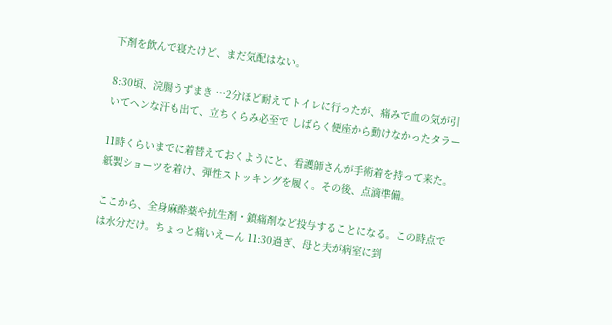下剤を飲んで寝たけど、まだ気配はない。

8:30頃、浣腸うずまき …2分ほど耐えてトイレに行ったが、痛みで血の気が引いてヘンな汗も出て、立ちくらみ必至で しばらく便座から動けなかったタラー

11時くらいまでに着替えておくようにと、看護師さんが手術着を持って来た。紙製ショーツを着け、弾性ストッキングを履く。その後、点滴準備。

ここから、全身麻酔薬や抗生剤・鎮痛剤など投与することになる。この時点では水分だけ。ちょっと痛いえーん 11:30過ぎ、母と夫が病室に到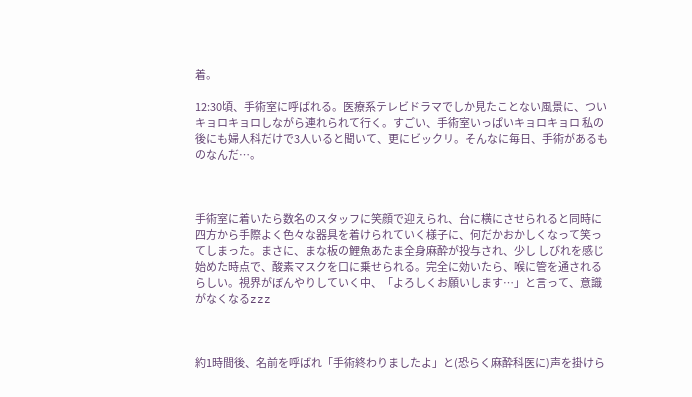着。

12:30頃、手術室に呼ばれる。医療系テレビドラマでしか見たことない風景に、ついキョロキョロしながら連れられて行く。すごい、手術室いっぱいキョロキョロ 私の後にも婦人科だけで3人いると聞いて、更にビックリ。そんなに毎日、手術があるものなんだ…。



手術室に着いたら数名のスタッフに笑顔で迎えられ、台に横にさせられると同時に四方から手際よく色々な器具を着けられていく様子に、何だかおかしくなって笑ってしまった。まさに、まな板の鯉魚あたま全身麻酔が投与され、少し しびれを感じ始めた時点で、酸素マスクを口に乗せられる。完全に効いたら、喉に管を通されるらしい。視界がぼんやりしていく中、「よろしくお願いします…」と言って、意識がなくなるzzz



約1時間後、名前を呼ばれ「手術終わりましたよ」と(恐らく麻酔科医に)声を掛けら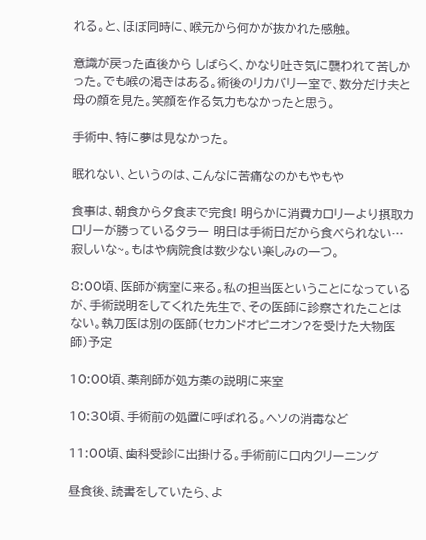れる。と、ほぼ同時に、喉元から何かが抜かれた感触。

意識が戻った直後から しばらく、かなり吐き気に襲われて苦しかった。でも喉の渇きはある。術後のリカバリー室で、数分だけ夫と母の顔を見た。笑顔を作る気力もなかったと思う。

手術中、特に夢は見なかった。

眠れない、というのは、こんなに苦痛なのかもやもや

食事は、朝食から夕食まで完食! 明らかに消費カロリーより摂取カロリーが勝っているタラー 明日は手術日だから食べられない…寂しいな~。もはや病院食は数少ない楽しみの一つ。

8:00頃、医師が病室に来る。私の担当医ということになっているが、手術説明をしてくれた先生で、その医師に診察されたことはない。執刀医は別の医師(セカンドオピニオン?を受けた大物医師)予定

10:00頃、薬剤師が処方薬の説明に来室

10:30頃、手術前の処置に呼ばれる。ヘソの消毒など

11:00頃、歯科受診に出掛ける。手術前に口内クリーニング

昼食後、読書をしていたら、よ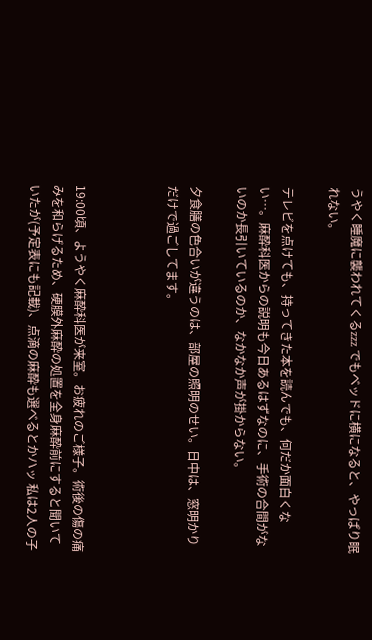うやく睡魔に襲われてくるzzz でもベッドに横になると、やっぱり眠れない。

テレビを点けても、持ってきた本を読んでも、何だか面白くない…。麻酔科医からの説明も今日あるはずなのに、手術の合間がないのか長引いているのか、なかなか声が掛からない。

夕食膳の色合いが違うのは、部屋の照明のせい。日中は、窓明かりだけで過ごしてます。



19:00頃、ようやく麻酔科医が来室。お疲れのご様子。術後の傷の痛みを和らげるため、硬膜外麻酔の処置を全身麻酔前にすると聞いていたが(予定表にも記載)、点滴の麻酔も選べるとかハッ 私は2人の子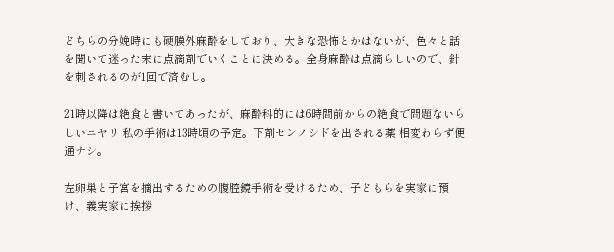どちらの分娩時にも硬膜外麻酔をしており、大きな恐怖とかはないが、色々と話を聞いて迷った末に点滴剤でいくことに決める。全身麻酔は点滴らしいので、針を刺されるのが1回で済むし。

21時以降は絶食と書いてあったが、麻酔科的には6時間前からの絶食で問題ないらしいニヤリ 私の手術は13時頃の予定。下剤センノシドを出される薬 相変わらず便通ナシ。

左卵巣と子宮を摘出するための腹腔鏡手術を受けるため、子どもらを実家に預け、義実家に挨拶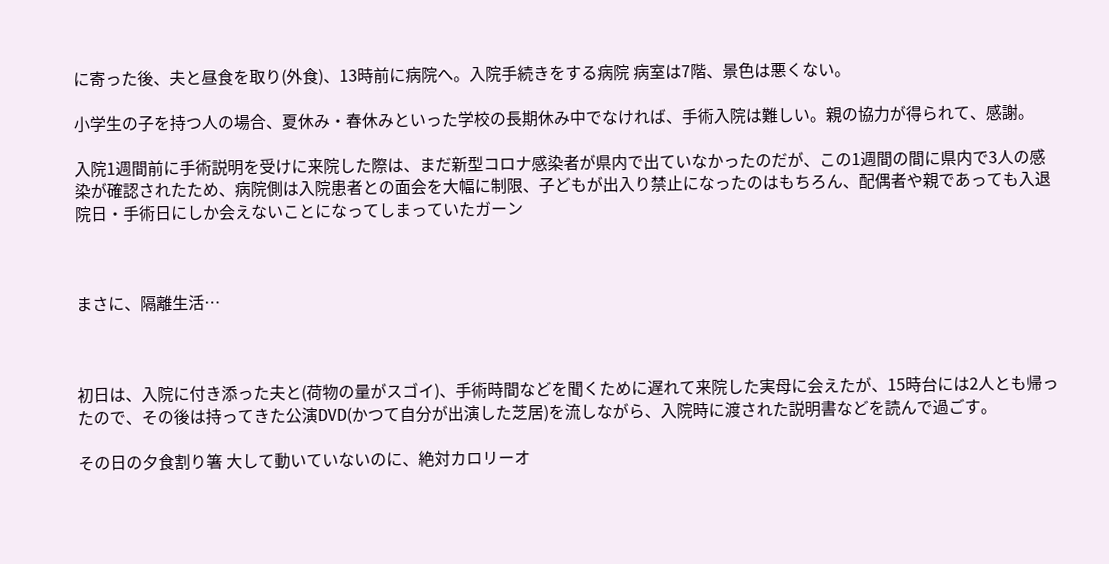に寄った後、夫と昼食を取り(外食)、13時前に病院へ。入院手続きをする病院 病室は7階、景色は悪くない。

小学生の子を持つ人の場合、夏休み・春休みといった学校の長期休み中でなければ、手術入院は難しい。親の協力が得られて、感謝。

入院1週間前に手術説明を受けに来院した際は、まだ新型コロナ感染者が県内で出ていなかったのだが、この1週間の間に県内で3人の感染が確認されたため、病院側は入院患者との面会を大幅に制限、子どもが出入り禁止になったのはもちろん、配偶者や親であっても入退院日・手術日にしか会えないことになってしまっていたガーン



まさに、隔離生活…



初日は、入院に付き添った夫と(荷物の量がスゴイ)、手術時間などを聞くために遅れて来院した実母に会えたが、15時台には2人とも帰ったので、その後は持ってきた公演DVD(かつて自分が出演した芝居)を流しながら、入院時に渡された説明書などを読んで過ごす。

その日の夕食割り箸 大して動いていないのに、絶対カロリーオ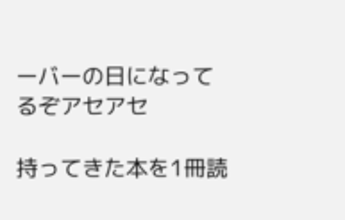ーバーの日になってるぞアセアセ

持ってきた本を1冊読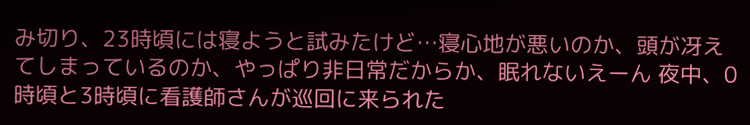み切り、23時頃には寝ようと試みたけど…寝心地が悪いのか、頭が冴えてしまっているのか、やっぱり非日常だからか、眠れないえーん 夜中、0時頃と3時頃に看護師さんが巡回に来られた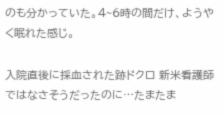のも分かっていた。4~6時の間だけ、ようやく眠れた感じ。

入院直後に採血された跡ドクロ 新米看護師ではなさそうだったのに…たまたま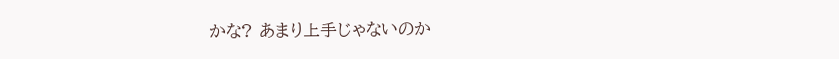かな? あまり上手じゃないのか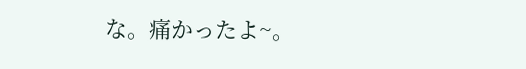な。痛かったよ~。